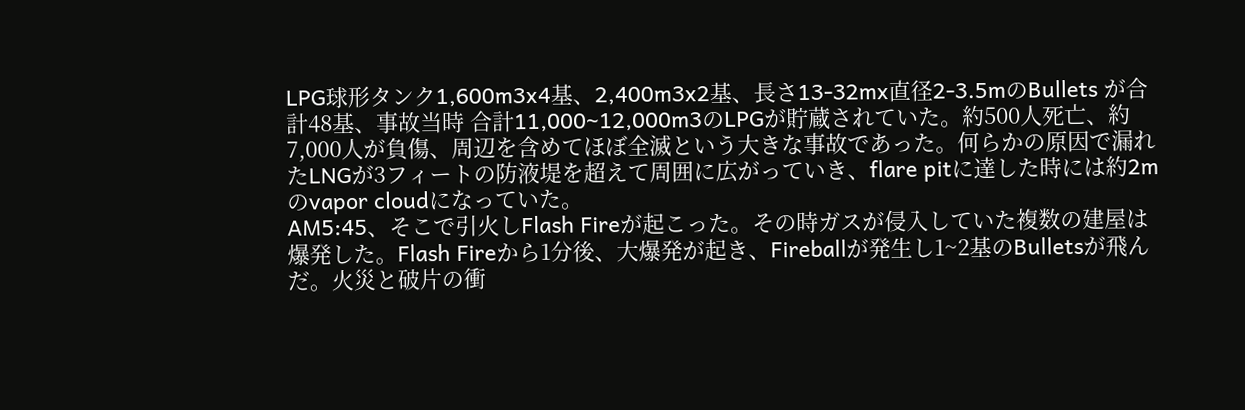LPG球形タンク1,600m3x4基、2,400m3x2基、長さ13-32mx直径2-3.5mのBullets が合計48基、事故当時 合計11,000~12,000m3のLPGが貯蔵されていた。約500人死亡、約7,000人が負傷、周辺を含めてほぼ全滅という大きな事故であった。何らかの原因で漏れたLNGが3フィートの防液堤を超えて周囲に広がっていき、flare pitに達した時には約2mのvapor cloudになっていた。
AM5:45、そこで引火しFlash Fireが起こった。その時ガスが侵入していた複数の建屋は爆発した。Flash Fireから1分後、大爆発が起き、Fireballが発生し1~2基のBulletsが飛んだ。火災と破片の衝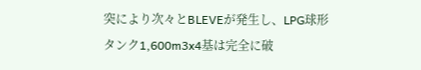突により次々とBLEVEが発生し、LPG球形タンク1,600m3x4基は完全に破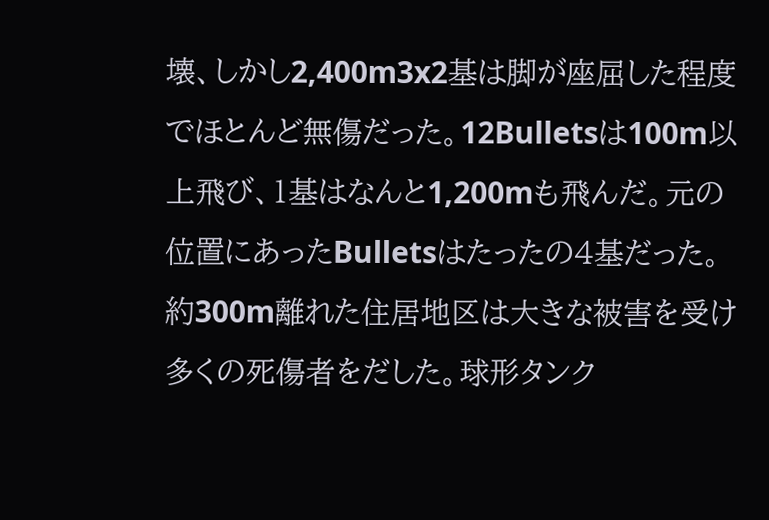壊、しかし2,400m3x2基は脚が座屈した程度でほとんど無傷だった。12Bulletsは100m以上飛び、1基はなんと1,200mも飛んだ。元の位置にあったBulletsはたったの4基だった。約300m離れた住居地区は大きな被害を受け多くの死傷者をだした。球形タンク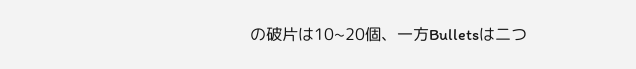の破片は10~20個、一方Bulletsは二つ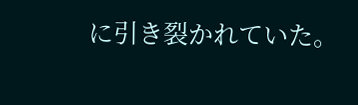に引き裂かれていた。